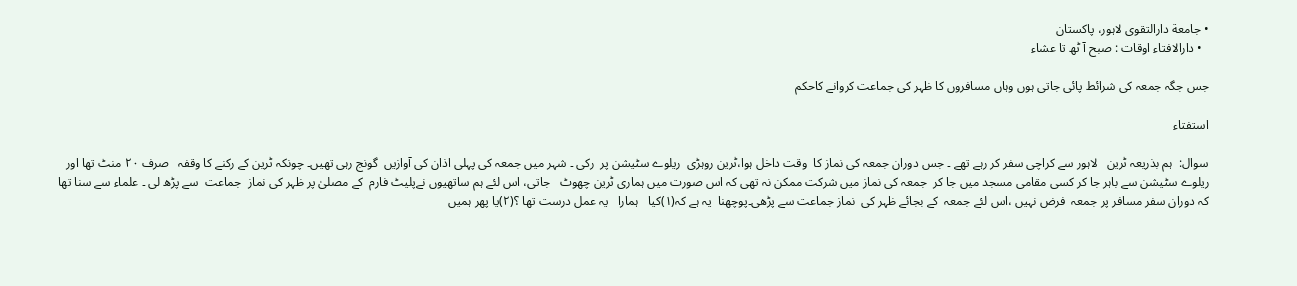• جامعة دارالتقوی لاہور، پاکستان
  • دارالافتاء اوقات : صبح آ ٹھ تا عشاء

جس جگہ جمعہ کی شرائط پائی جاتی ہوں وہاں مسافروں کا ظہر کی جماعت کروانے کاحکم

استفتاء

سوال:  ہم بذریعہ ٹرین   لاہور سے کراچی سفر کر رہے تھے ۔ جس دوران جمعہ کی نماز کا  وقت داخل ہوا،ٹرین روہڑی  ریلوے سٹیشن پر  رکی ۔ شہر میں جمعہ کی پہلی اذان کی آوازیں  گونج رہی تھیں۔ چونکہ ٹرین کے رکنے کا وقفہ   صرف ۲۰ منٹ تھا اور  ریلوے سٹیشن سے باہر جا کر کسی مقامی مسجد میں جا کر  جمعہ کی نماز میں شرکت ممکن نہ تھی کہ اس صورت میں ہماری ٹرین چھوٹ   جاتی، اس لئے ہم ساتھیوں نےپلیٹ فارم  کے مصلیٰ پر ظہر کی نماز  جماعت  سے پڑھ لی ۔ علماء سے سنا تھا کہ دوران سفر مسافر پر جمعہ  فرض نہیں ،اس لئے جمعہ  کے بجائے ظہر کی  نماز جماعت سے پڑهی۔پوچھنا  یہ ہے کہ(۱)کیا   ہمارا   یہ عمل درست تها ؟(۲)یا پھر ہمیں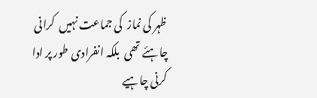ظہر کی نماز  کی جماعت نہیں  کرانی چاہئے تھی  بلکہ انفرادی طور پر ادا کرنی چاہیے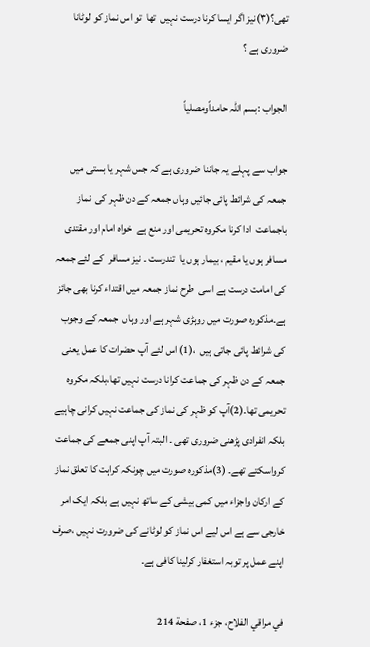تھی؟(۳)نیز اگر ایسا کرنا درست نہیں  تھا  تو اس نماز کو لوٹانا ضروری ہے ؟

الجواب :بسم اللہ حامداًومصلیاً

جواب سے پہلے یہ جاننا ضروری ہے کہ جس شہر یا بستی میں جمعہ کی شرائط پائی جائیں وہاں جمعہ کے دن ظہر کی  نماز باجماعت  ادا کرنا مکروہ تحریمی اور منع ہے  خواہ امام اور مقتدی مسافر ہوں یا مقیم ، بیمار ہوں یا  تندرست ۔ نیز مسافر  کے لئے جمعہ کی امامت درست ہے اسی  طرح نماز جمعہ میں اقتداء کرنا بھی جائز ہے۔مذکورہ صورت میں روہڑی شہر ہے اور وہاں  جمعہ کے وجوب کی شرائط پائی جاتی ہیں  ،(1) اس لئے آپ حضرات کا عمل یعنی   جمعہ کے دن ظہر کی جماعت کرانا درست نہیں تھا،بلکہ مکروہ تحریمی تھا۔(2)آپ کو ظہر کی نماز کی جماعت نہیں کرانی چاہیے بلکہ انفرادی پڑھنی ضروری تھی ۔ البتہ آپ اپنی جمعے کی جماعت کرواسکتے تھے۔ (3)مذکورہ صورت میں چونکہ کراہت کا تعلق نماز کے ارکان واجزاء میں کمی بیشی کے ساتھ نہیں ہے بلکہ ایک امر خارجی سے ہے اس لیے اس نماز کو لوٹانے کی ضرورت نہیں ،صرف اپنے عمل پر توبہ استغفار کرلینا کافی ہے۔

في مراقي الفلاح، جزء 1، صفحة 214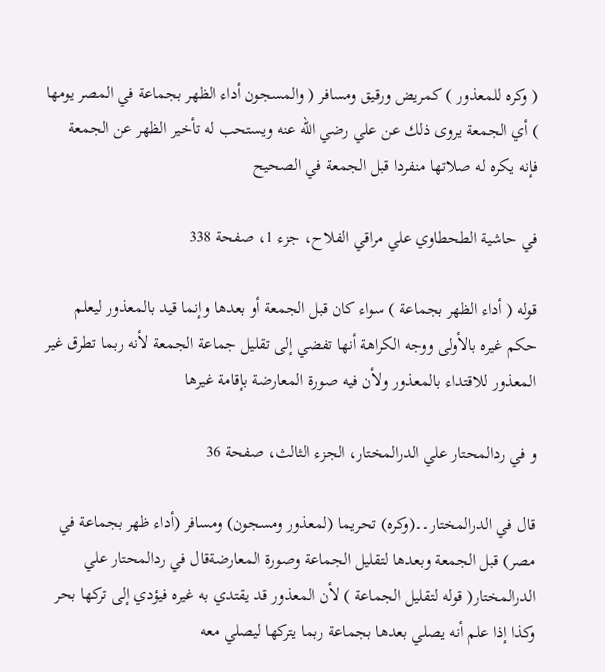( وكره للمعذور ) كمريض ورقيق ومسافر ( والمسجون أداء الظهر بجماعة في المصر يومها ) أي الجمعة يروى ذلك عن علي رضي الله عنه ويستحب له تأخير الظهر عن الجمعة فإنه يكره له صلاتها منفردا قبل الجمعة في الصحيح

في حاشية الطحطاوي علي مراقي الفلاح، جزء 1، صفحة 338

قوله ( أداء الظهر بجماعة ) سواء كان قبل الجمعة أو بعدها وإنما قيد بالمعذور ليعلم حكم غيره بالأولى ووجه الكراهة أنها تفضي إلى تقليل جماعة الجمعة لأنه ربما تطرق غير المعذور للاقتداء بالمعذور ولأن فيه صورة المعارضة بإقامة غيرها

و في ردالمحتار علي الدرالمختار، الجزء الثالث، صفحة 36

قال في الدرالمختار۔۔(وكره) تحريما (لمعذور ومسجون) ومسافر (أداء ظهر بجماعة في مصر) قبل الجمعة وبعدها لتقليل الجماعة وصورة المعارضةقال في ردالمحتار علي الدرالمختار( قوله لتقليل الجماعة ) لأن المعذور قد يقتدي به غيره فيؤدي إلى تركها بحر وكذا إذا علم أنه يصلي بعدها بجماعة ربما يتركها ليصلي معه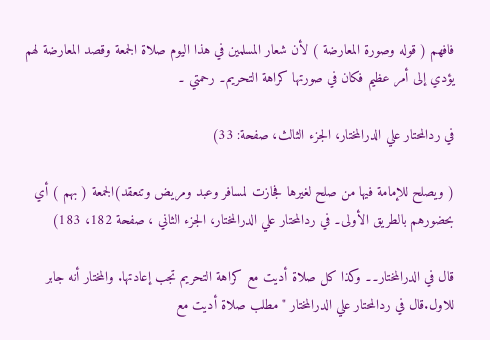فافهم ( قوله وصورة المعارضة ) لأن شعار المسلمين في هذا اليوم صلاة الجمعة وقصد المعارضة لهم يؤدي إلى أمر عظيم فكان في صورتها كراهة التحريم۔ رحمتي ۔

في ردالمحتار علي الدرالمختار، الجزء الثالث، صفحة: 33)

( ويصلح للإمامة فيها من صلح لغيرها فجازت لمسافر وعبد ومريض وتنعقد)الجمعة ( بهم ) أي بحضورهم بالطريق الأولى۔ في ردالمحتار علي الدرالمختار، الجزء الثاني ، صفحة 182، 183)

قال في الدرالمختار۔۔ وكذا كل صلاة أديت مع كراهة التحريم تجب إعادتها. والمختار أنه جابر للاول.قال في ردالمحتار علي الدرالمختار "مطلب صلاة أديت مع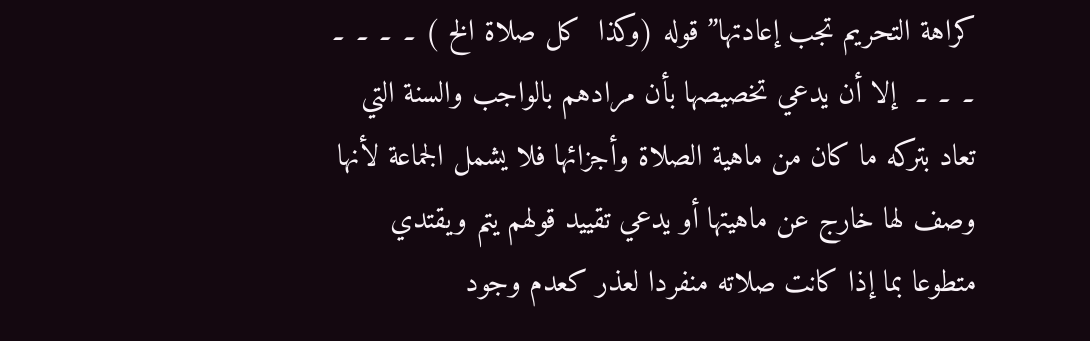كراهة التحريم تجب إعادتها” قوله (وكذا  كل صلاة الخ ) ۔ ۔ ۔ ۔ ۔ ۔ ۔  إلا أن يدعي تخصيصها بأن مرادهم بالواجب والسنة التي تعاد بتركه ما كان من ماهية الصلاة وأجزائها فلا يشمل الجماعة لأنها وصف لها خارج عن ماهيتها أو يدعي تقييد قولهم يتم ويقتدي متطوعا بما إذا كانت صلاته منفردا لعذر كعدم وجود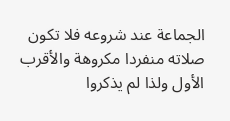الجماعة عند شروعه فلا تكون صلاته منفردا مكروهة والأقرب الأول ولذا لم يذكروا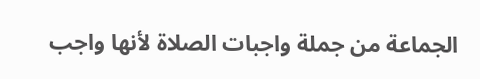الجماعة من جملة واجبات الصلاة لأنها واجب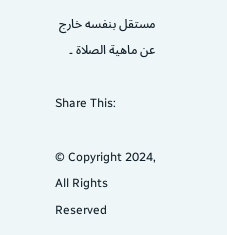مستقل بنفسه خارج عن ماهية الصلاة ۔

Share This:

© Copyright 2024, All Rights Reserved